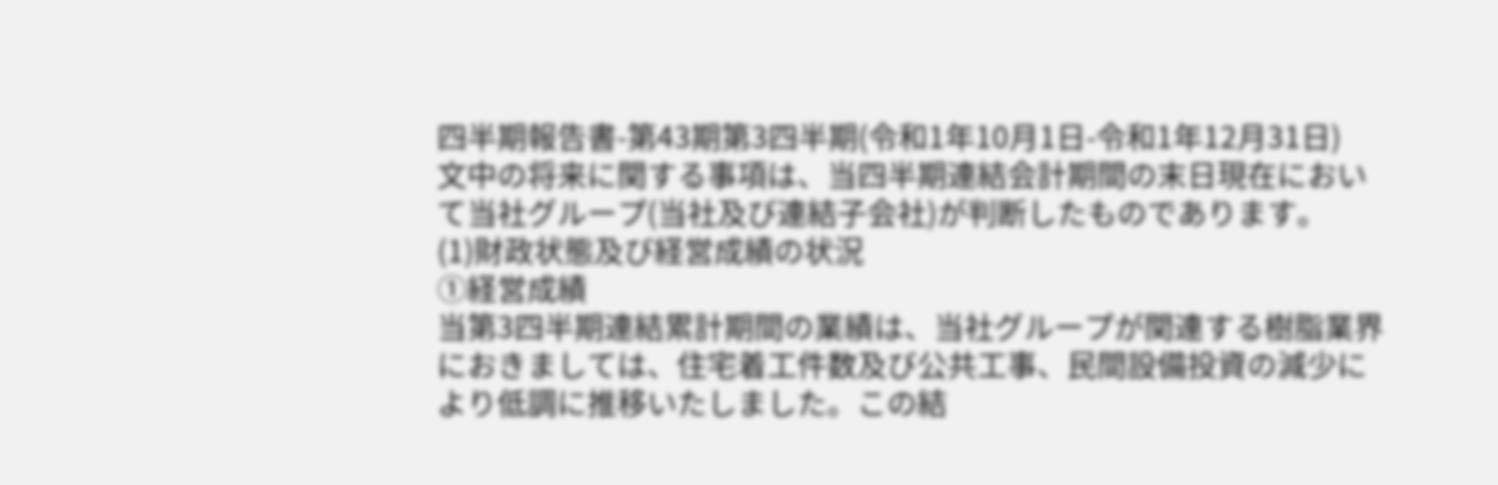四半期報告書-第43期第3四半期(令和1年10月1日-令和1年12月31日)
文中の将来に関する事項は、当四半期連結会計期間の末日現在において当社グループ(当社及び連結子会社)が判断したものであります。
(1)財政状態及び経営成績の状況
①経営成績
当第3四半期連結累計期間の業績は、当社グループが関連する樹脂業界におきましては、住宅着工件数及び公共工事、民間設備投資の減少により低調に推移いたしました。この結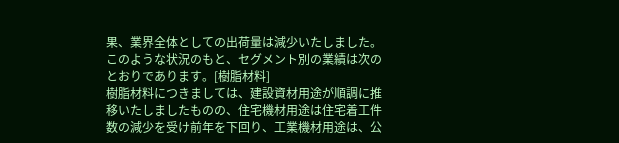果、業界全体としての出荷量は減少いたしました。
このような状況のもと、セグメント別の業績は次のとおりであります。[樹脂材料]
樹脂材料につきましては、建設資材用途が順調に推移いたしましたものの、住宅機材用途は住宅着工件数の減少を受け前年を下回り、工業機材用途は、公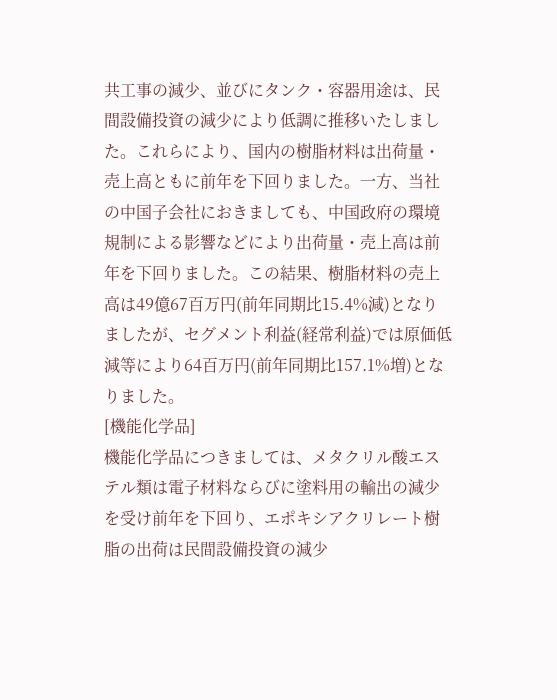共工事の減少、並びにタンク・容器用途は、民間設備投資の減少により低調に推移いたしました。これらにより、国内の樹脂材料は出荷量・売上高ともに前年を下回りました。一方、当社の中国子会社におきましても、中国政府の環境規制による影響などにより出荷量・売上高は前年を下回りました。この結果、樹脂材料の売上高は49億67百万円(前年同期比15.4%減)となりましたが、セグメント利益(経常利益)では原価低減等により64百万円(前年同期比157.1%増)となりました。
[機能化学品]
機能化学品につきましては、メタクリル酸エステル類は電子材料ならびに塗料用の輸出の減少を受け前年を下回り、エポキシアクリレート樹脂の出荷は民間設備投資の減少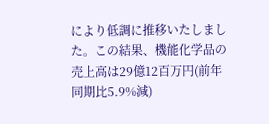により低調に推移いたしました。この結果、機能化学品の売上高は29億12百万円(前年同期比5.9%減)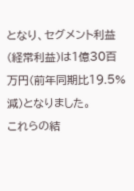となり、セグメント利益(経常利益)は1億30百万円(前年同期比19.5%減)となりました。
これらの結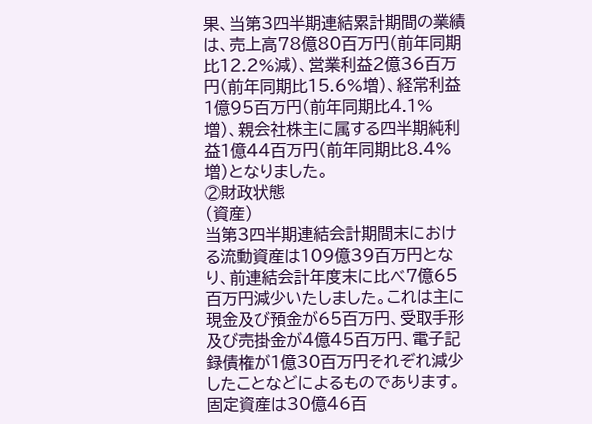果、当第3四半期連結累計期間の業績は、売上高78億80百万円(前年同期比12.2%減)、営業利益2億36百万円(前年同期比15.6%増)、経常利益1億95百万円(前年同期比4.1%増)、親会社株主に属する四半期純利益1億44百万円(前年同期比8.4%増)となりました。
②財政状態
(資産)
当第3四半期連結会計期間末における流動資産は109億39百万円となり、前連結会計年度末に比べ7億65百万円減少いたしました。これは主に現金及び預金が65百万円、受取手形及び売掛金が4億45百万円、電子記録債権が1億30百万円それぞれ減少したことなどによるものであります。固定資産は30億46百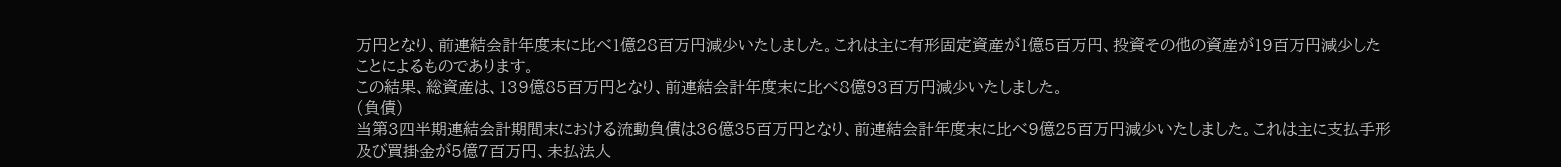万円となり、前連結会計年度末に比べ1億28百万円減少いたしました。これは主に有形固定資産が1億5百万円、投資その他の資産が19百万円減少したことによるものであります。
この結果、総資産は、139億85百万円となり、前連結会計年度末に比べ8億93百万円減少いたしました。
(負債)
当第3四半期連結会計期間末における流動負債は36億35百万円となり、前連結会計年度末に比べ9億25百万円減少いたしました。これは主に支払手形及び買掛金が5億7百万円、未払法人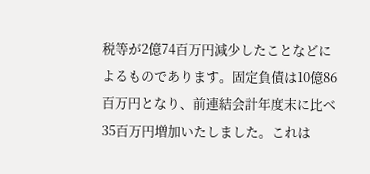税等が2億74百万円減少したことなどによるものであります。固定負債は10億86百万円となり、前連結会計年度末に比べ35百万円増加いたしました。これは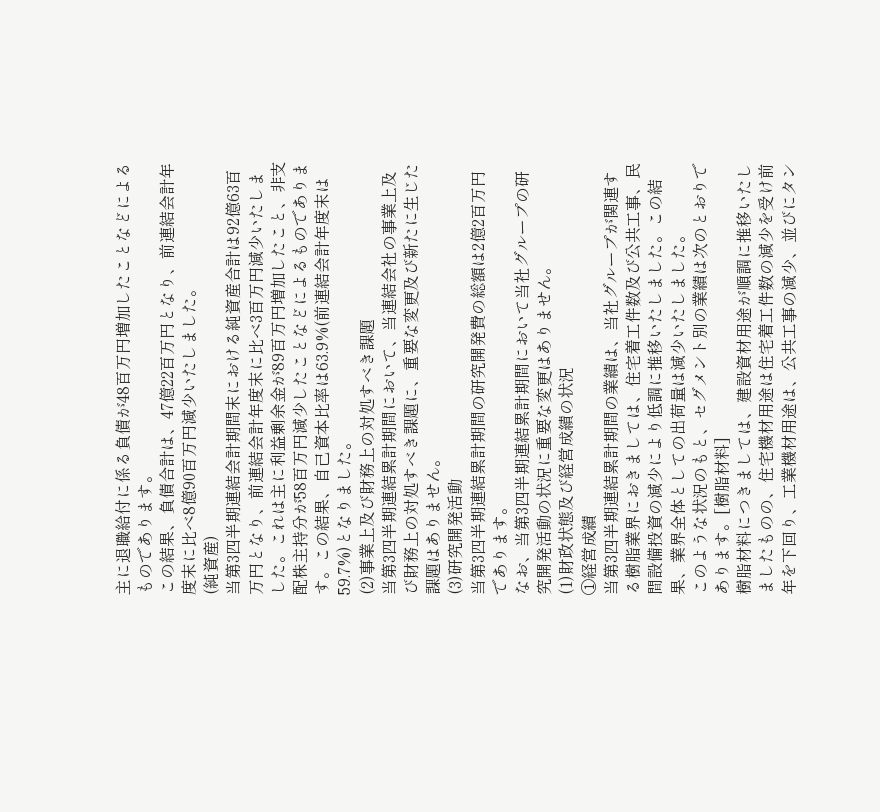主に退職給付に係る負債が48百万円増加したことなどによるものであります。
この結果、負債合計は、47億22百万円となり、前連結会計年度末に比べ8億90百万円減少いたしました。
(純資産)
当第3四半期連結会計期間末における純資産合計は92億63百万円となり、前連結会計年度末に比べ3百万円減少いたしました。これは主に利益剰余金が89百万円増加したこと、非支配株主持分が58百万円減少したことなどによるものであります。この結果、自己資本比率は63.9%(前連結会計年度末は59.7%)となりました。
(2)事業上及び財務上の対処すべき課題
当第3四半期連結累計期間において、当連結会社の事業上及び財務上の対処すべき課題に、重要な変更及び新たに生じた課題はありません。
(3)研究開発活動
当第3四半期連結累計期間の研究開発費の総額は2億2百万円であります。
なお、当第3四半期連結累計期間において当社グループの研究開発活動の状況に重要な変更はありません。
(1)財政状態及び経営成績の状況
①経営成績
当第3四半期連結累計期間の業績は、当社グループが関連する樹脂業界におきましては、住宅着工件数及び公共工事、民間設備投資の減少により低調に推移いたしました。この結果、業界全体としての出荷量は減少いたしました。
このような状況のもと、セグメント別の業績は次のとおりであります。[樹脂材料]
樹脂材料につきましては、建設資材用途が順調に推移いたしましたものの、住宅機材用途は住宅着工件数の減少を受け前年を下回り、工業機材用途は、公共工事の減少、並びにタン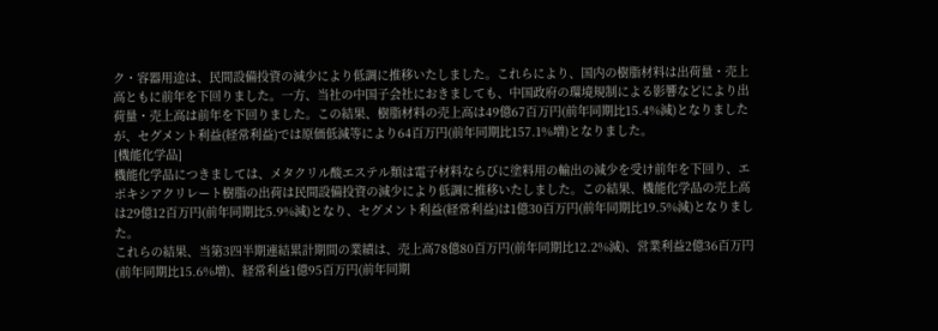ク・容器用途は、民間設備投資の減少により低調に推移いたしました。これらにより、国内の樹脂材料は出荷量・売上高ともに前年を下回りました。一方、当社の中国子会社におきましても、中国政府の環境規制による影響などにより出荷量・売上高は前年を下回りました。この結果、樹脂材料の売上高は49億67百万円(前年同期比15.4%減)となりましたが、セグメント利益(経常利益)では原価低減等により64百万円(前年同期比157.1%増)となりました。
[機能化学品]
機能化学品につきましては、メタクリル酸エステル類は電子材料ならびに塗料用の輸出の減少を受け前年を下回り、エポキシアクリレート樹脂の出荷は民間設備投資の減少により低調に推移いたしました。この結果、機能化学品の売上高は29億12百万円(前年同期比5.9%減)となり、セグメント利益(経常利益)は1億30百万円(前年同期比19.5%減)となりました。
これらの結果、当第3四半期連結累計期間の業績は、売上高78億80百万円(前年同期比12.2%減)、営業利益2億36百万円(前年同期比15.6%増)、経常利益1億95百万円(前年同期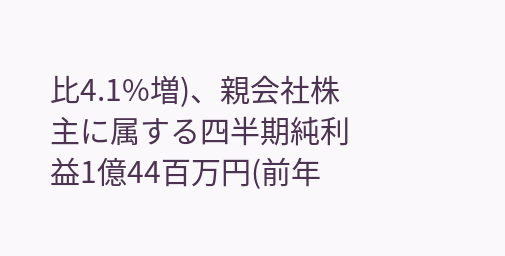比4.1%増)、親会社株主に属する四半期純利益1億44百万円(前年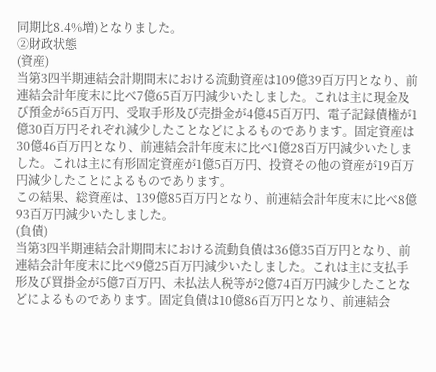同期比8.4%増)となりました。
②財政状態
(資産)
当第3四半期連結会計期間末における流動資産は109億39百万円となり、前連結会計年度末に比べ7億65百万円減少いたしました。これは主に現金及び預金が65百万円、受取手形及び売掛金が4億45百万円、電子記録債権が1億30百万円それぞれ減少したことなどによるものであります。固定資産は30億46百万円となり、前連結会計年度末に比べ1億28百万円減少いたしました。これは主に有形固定資産が1億5百万円、投資その他の資産が19百万円減少したことによるものであります。
この結果、総資産は、139億85百万円となり、前連結会計年度末に比べ8億93百万円減少いたしました。
(負債)
当第3四半期連結会計期間末における流動負債は36億35百万円となり、前連結会計年度末に比べ9億25百万円減少いたしました。これは主に支払手形及び買掛金が5億7百万円、未払法人税等が2億74百万円減少したことなどによるものであります。固定負債は10億86百万円となり、前連結会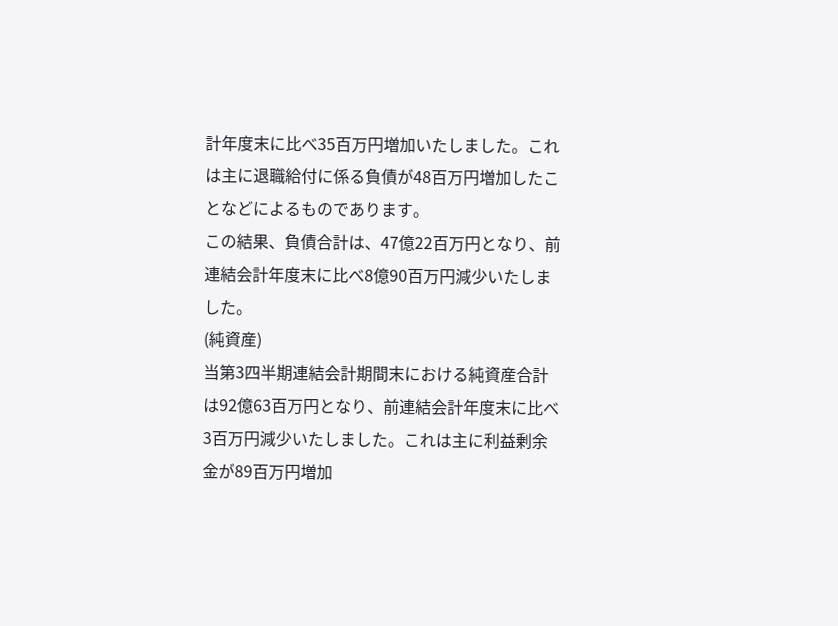計年度末に比べ35百万円増加いたしました。これは主に退職給付に係る負債が48百万円増加したことなどによるものであります。
この結果、負債合計は、47億22百万円となり、前連結会計年度末に比べ8億90百万円減少いたしました。
(純資産)
当第3四半期連結会計期間末における純資産合計は92億63百万円となり、前連結会計年度末に比べ3百万円減少いたしました。これは主に利益剰余金が89百万円増加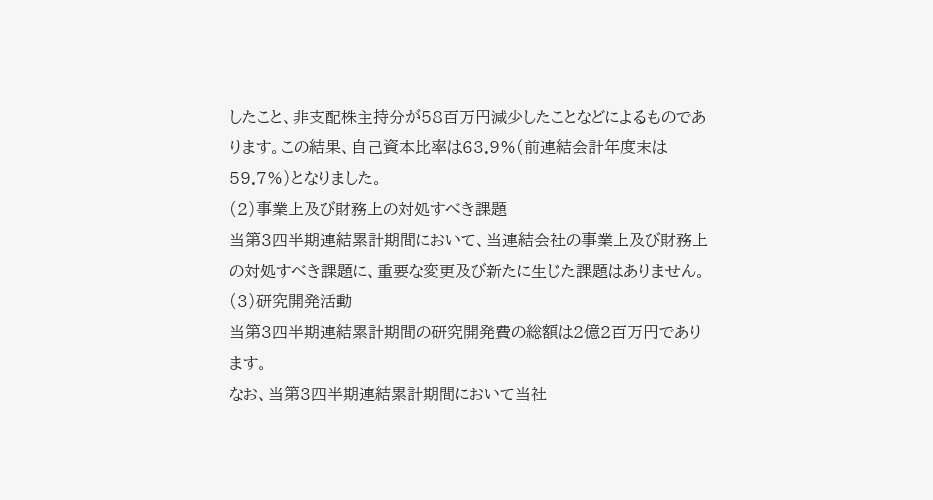したこと、非支配株主持分が58百万円減少したことなどによるものであります。この結果、自己資本比率は63.9%(前連結会計年度末は59.7%)となりました。
(2)事業上及び財務上の対処すべき課題
当第3四半期連結累計期間において、当連結会社の事業上及び財務上の対処すべき課題に、重要な変更及び新たに生じた課題はありません。
(3)研究開発活動
当第3四半期連結累計期間の研究開発費の総額は2億2百万円であります。
なお、当第3四半期連結累計期間において当社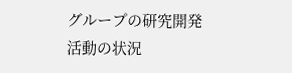グループの研究開発活動の状況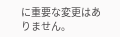に重要な変更はありません。